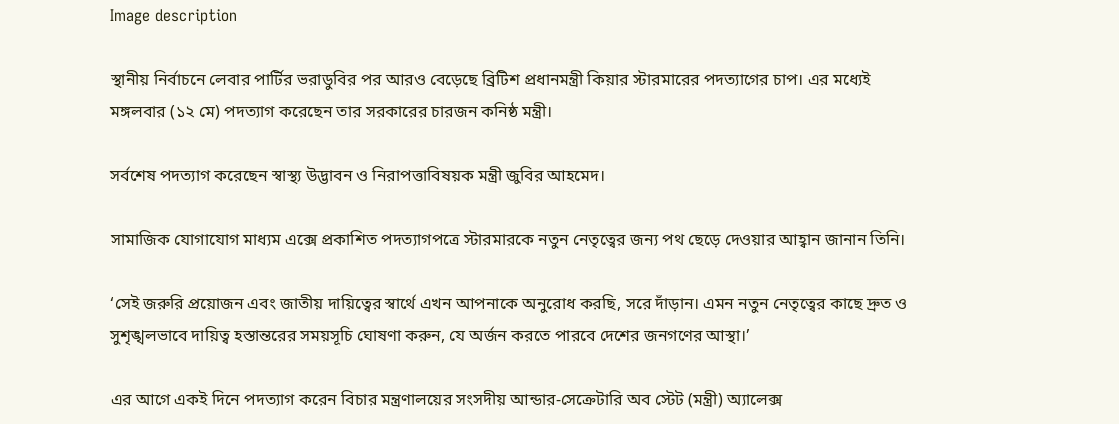Image description

স্থানীয় নির্বাচনে লেবার পার্টির ভরাডুবির পর আরও বেড়েছে ব্রিটিশ প্রধানমন্ত্রী কিয়ার স্টারমারের পদত্যাগের চাপ। এর মধ্যেই মঙ্গলবার (১২ মে) পদত্যাগ করেছেন তার সরকারের চারজন কনিষ্ঠ মন্ত্রী।

সর্বশেষ পদত্যাগ করেছেন স্বাস্থ্য উদ্ভাবন ও নিরাপত্তাবিষয়ক মন্ত্রী জুবির আহমেদ।

সামাজিক যোগাযোগ মাধ্যম এক্সে প্রকাশিত পদত্যাগপত্রে স্টারমারকে নতুন নেতৃত্বের জন্য পথ ছেড়ে দেওয়ার আহ্বান জানান তিনি।

‘সেই জরুরি প্রয়োজন এবং জাতীয় দায়িত্বের স্বার্থে এখন আপনাকে অনুরোধ করছি, সরে দাঁড়ান। এমন নতুন নেতৃত্বের কাছে দ্রুত ও সুশৃঙ্খলভাবে দায়িত্ব হস্তান্তরের সময়সূচি ঘোষণা করুন, যে অর্জন করতে পারবে দেশের জনগণের আস্থা।’

এর আগে একই দিনে পদত্যাগ করেন বিচার মন্ত্রণালয়ের সংসদীয় আন্ডার-সেক্রেটারি অব স্টেট (মন্ত্রী) অ্যালেক্স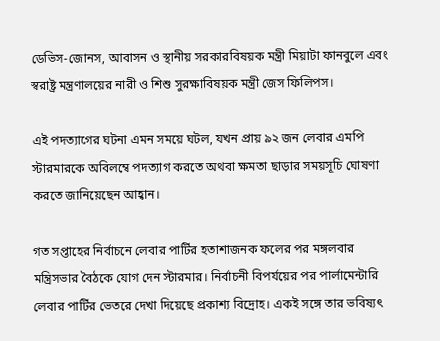ডেভিস-জোনস, আবাসন ও স্থানীয় সরকারবিষয়ক মন্ত্রী মিয়াটা ফানবুলে এবং স্বরাষ্ট্র মন্ত্রণালয়ের নারী ও শিশু সুরক্ষাবিষয়ক মন্ত্রী জেস ফিলিপস।

এই পদত্যাগের ঘটনা এমন সময়ে ঘটল, যখন প্রায় ৯২ জন লেবার এমপি স্টারমারকে অবিলম্বে পদত্যাগ করতে অথবা ক্ষমতা ছাড়ার সময়সূচি ঘোষণা করতে জানিয়েছেন আহ্বান।

গত সপ্তাহের নির্বাচনে লেবার পার্টির হতাশাজনক ফলের পর মঙ্গলবার মন্ত্রিসভার বৈঠকে যোগ দেন স্টারমার। নির্বাচনী বিপর্যয়ের পর পার্লামেন্টারি লেবার পার্টির ভেতরে দেখা দিয়েছে প্রকাশ্য বিদ্রোহ। একই সঙ্গে তার ভবিষ্যৎ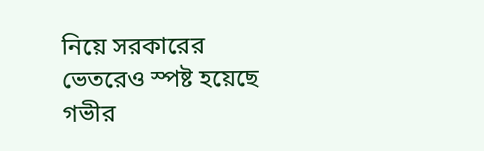নিয়ে সরকারের ভেতরেও স্পষ্ট হয়েছে  গভীর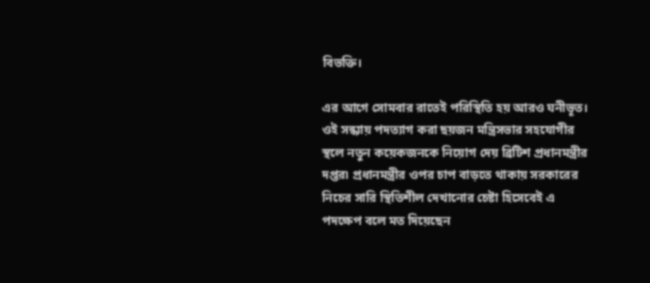বিভক্তি।

এর আগে সোমবার রাতেই পরিস্থিতি হয় আরও ঘনীভূত। ওই সন্ধ্যায় পদত্যাগ করা ছয়জন মন্ত্রিসভার সহযোগীর স্থলে নতুন কয়েকজনকে নিয়োগ দেয় ব্রিটিশ প্রধানমন্ত্রীর দপ্তর৷ প্রধানমন্ত্রীর ওপর চাপ বাড়তে থাকায় সরকারের নিচের সারি স্থিতিশীল দেখানোর চেষ্টা হিসেবেই এ পদক্ষেপ বলে মত দিয়েছেন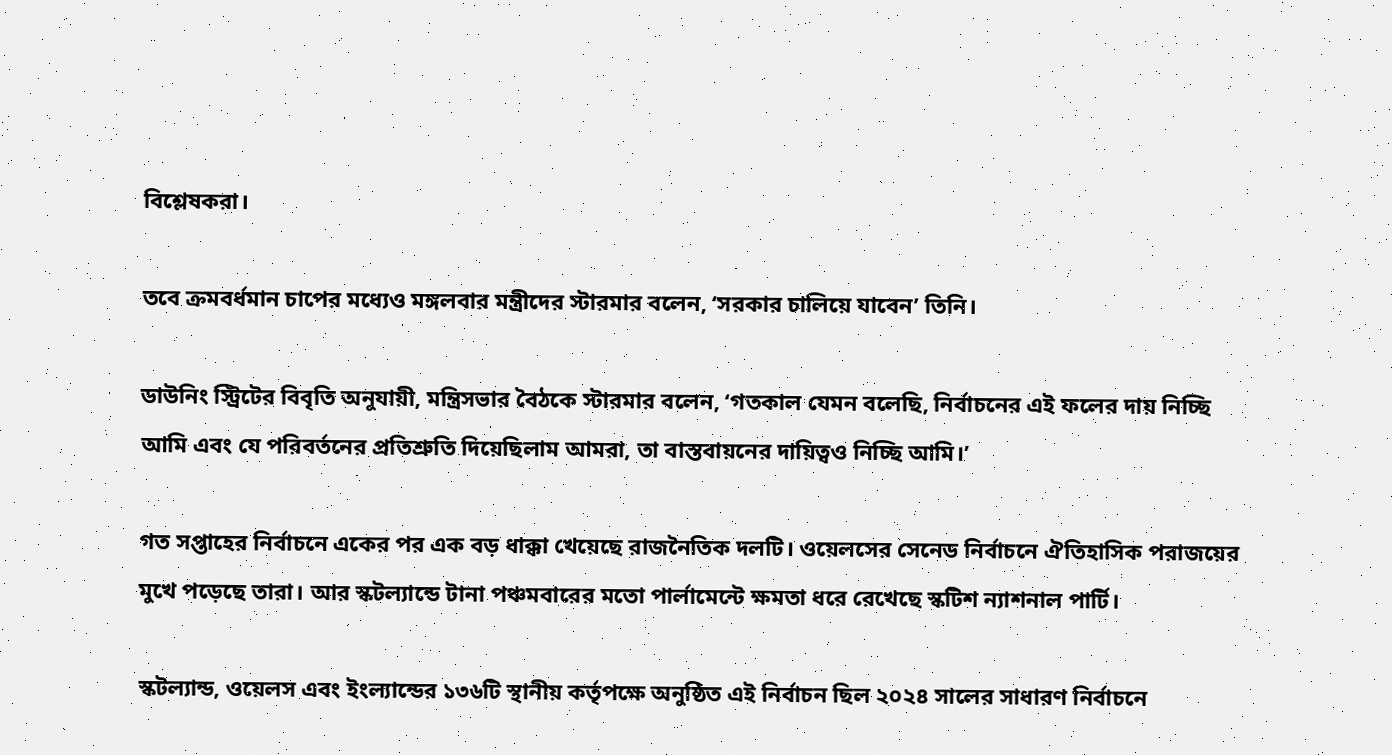বিশ্লেষকরা।

তবে ক্রমবর্ধমান চাপের মধ্যেও মঙ্গলবার মন্ত্রীদের স্টারমার বলেন, ‘সরকার চালিয়ে যাবেন’ তিনি।

ডাউনিং স্ট্রিটের বিবৃতি অনুযায়ী, মন্ত্রিসভার বৈঠকে স্টারমার বলেন, ‘গতকাল যেমন বলেছি, নির্বাচনের এই ফলের দায় নিচ্ছি আমি এবং যে পরিবর্তনের প্রতিশ্রুতি দিয়েছিলাম আমরা, তা বাস্তবায়নের দায়িত্বও নিচ্ছি আমি।’

গত সপ্তাহের নির্বাচনে একের পর এক বড় ধাক্কা খেয়েছে রাজনৈতিক দলটি। ওয়েলসের সেনেড নির্বাচনে ঐতিহাসিক পরাজয়ের মুখে পড়েছে তারা। আর স্কটল্যান্ডে টানা পঞ্চমবারের মতো পার্লামেন্টে ক্ষমতা ধরে রেখেছে স্কটিশ ন্যাশনাল পার্টি।

স্কটল্যান্ড, ওয়েলস এবং ইংল্যান্ডের ১৩৬টি স্থানীয় কর্তৃপক্ষে অনুষ্ঠিত এই নির্বাচন ছিল ২০২৪ সালের সাধারণ নির্বাচনে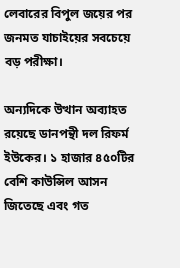লেবারের বিপুল জয়ের পর জনমত যাচাইয়ের সবচেয়ে বড় পরীক্ষা।

অন্যদিকে উত্থান অব্যাহত রয়েছে ডানপন্থী দল রিফর্ম ইউকের। ১ হাজার ৪৫০টির বেশি কাউন্সিল আসন জিতেছে এবং গত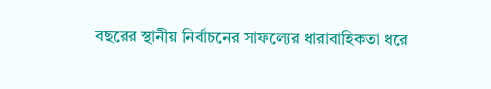বছরের স্থানীয় নির্বাচনের সাফল্যের ধারাবাহিকতা ধরে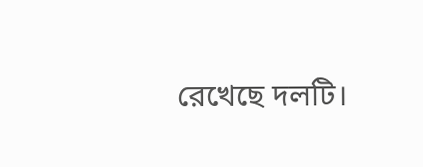রেখেছে দলটি।